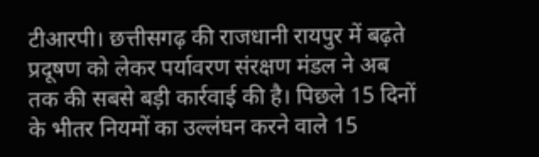टीआरपी। छत्तीसगढ़ की राजधानी रायपुर में बढ़ते प्रदूषण को लेकर पर्यावरण संरक्षण मंडल ने अब तक की सबसे बड़ी कार्रवाई की है। पिछले 15 दिनों के भीतर नियमों का उल्लंघन करने वाले 15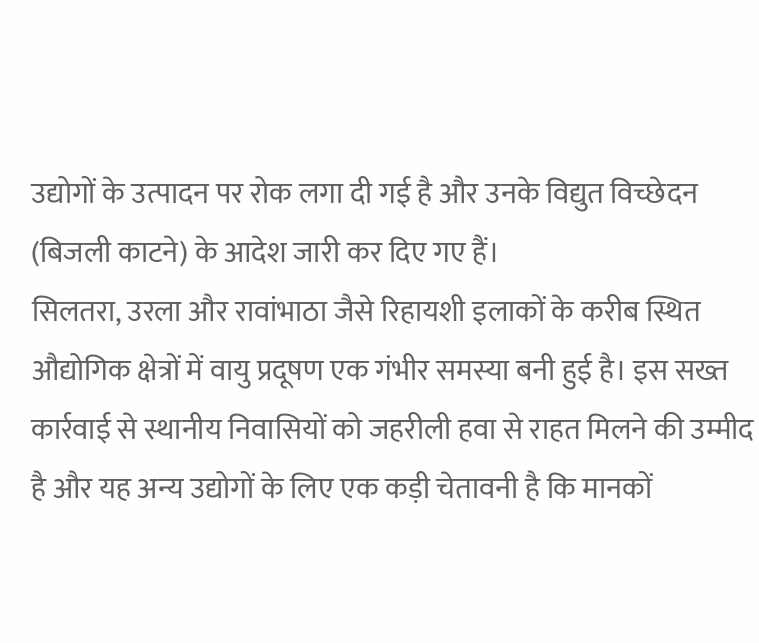उद्योगों के उत्पादन पर रोक लगा दी गई है और उनके विद्युत विच्छेदन (बिजली काटने) के आदेश जारी कर दिए गए हैं।
सिलतरा, उरला और रावांभाठा जैसे रिहायशी इलाकों के करीब स्थित औद्योगिक क्षेत्रों में वायु प्रदूषण एक गंभीर समस्या बनी हुई है। इस सख्त कार्रवाई से स्थानीय निवासियों को जहरीली हवा से राहत मिलने की उम्मीद है और यह अन्य उद्योगों के लिए एक कड़ी चेतावनी है कि मानकों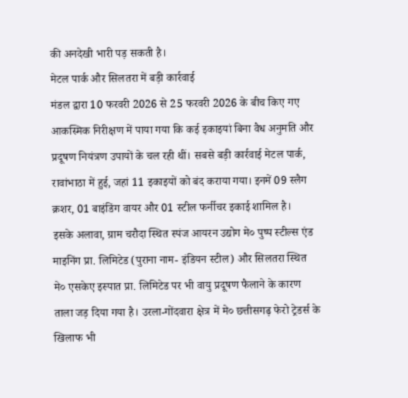की अनदेखी भारी पड़ सकती है।
मेटल पार्क और सिलतरा में बड़ी कार्रवाई
मंडल द्वारा 10 फरवरी 2026 से 25 फरवरी 2026 के बीच किए गए आकस्मिक निरीक्षण में पाया गया कि कई इकाइयां बिना वैध अनुमति और प्रदूषण नियंत्रण उपायों के चल रही थीं। सबसे बड़ी कार्रवाई मेटल पार्क, रावांभाठा में हुई, जहां 11 इकाइयों को बंद कराया गया। इनमें 09 स्लैग क्रशर, 01 बाइंडिंग वायर और 01 स्टील फर्नीचर इकाई शामिल है।
इसके अलावा, ग्राम चरौदा स्थित स्पंज आयरन उद्योग मे० पुष्प स्टील्स एंड माइनिंग प्रा. लिमिटेड (पुराना नाम- इंडियन स्टील) और सिलतरा स्थित मे० एसकेए इस्पात प्रा. लिमिटेड पर भी वायु प्रदूषण फैलाने के कारण ताला जड़ दिया गया है। उरला-गोंदवारा क्षेत्र में मे० छत्तीसगढ़ फेरो ट्रेडर्स के खिलाफ भी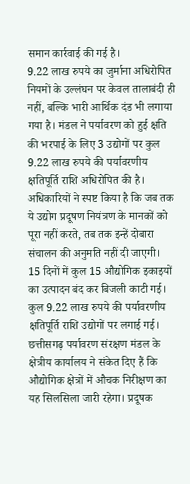समान कार्रवाई की गई है।
9.22 लाख रुपये का जुर्माना अधिरोपित
नियमों के उल्लंघन पर केवल तालाबंदी ही नहीं, बल्कि भारी आर्थिक दंड भी लगाया गया है। मंडल ने पर्यावरण को हुई क्षति की भरपाई के लिए 3 उद्योगों पर कुल 9.22 लाख रुपये की पर्यावरणीय क्षतिपूर्ति राशि अधिरोपित की है। अधिकारियों ने स्पष्ट किया है कि जब तक ये उद्योग प्रदूषण नियंत्रण के मानकों को पूरा नहीं करते, तब तक इन्हें दोबारा संचालन की अनुमति नहीं दी जाएगी।
15 दिनों में कुल 15 औद्योगिक इकाइयों का उत्पादन बंद कर बिजली काटी गई।
कुल 9.22 लाख रुपये की पर्यावरणीय क्षतिपूर्ति राशि उद्योगों पर लगाई गई।
छत्तीसगढ़ पर्यावरण संरक्षण मंडल के क्षेत्रीय कार्यालय ने संकेत दिए हैं कि औद्योगिक क्षेत्रों में औचक निरीक्षण का यह सिलसिला जारी रहेगा। प्रदूषक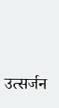उत्सर्जन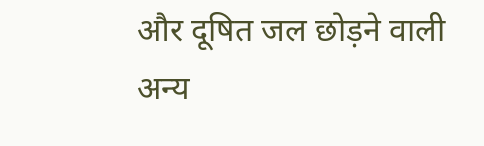और दूषित जल छोड़ने वाली अन्य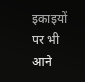इकाइयों पर भी आने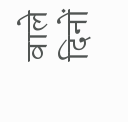वाले दिनों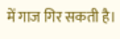में गाज गिर सकती है।